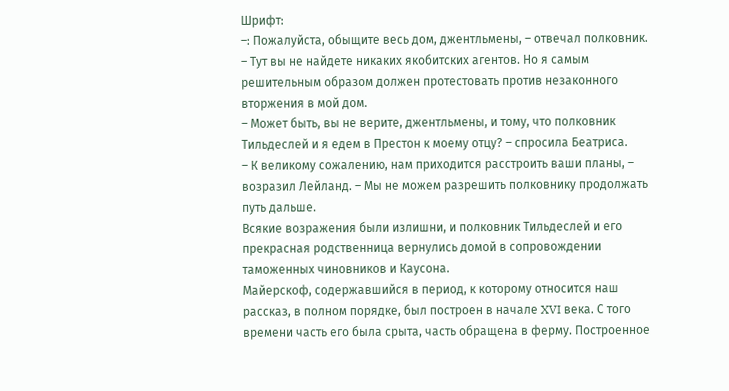Шрифт:
–: Пожалуйста, обыщите весь дом, джентльмены, – отвечал полковник. – Тут вы не найдете никаких якобитских агентов. Но я самым решительным образом должен протестовать против незаконного вторжения в мой дом.
– Может быть, вы не верите, джентльмены, и тому, что полковник Тильдеслей и я едем в Престон к моему отцу? – спросила Беатриса.
– К великому сожалению, нам приходится расстроить ваши планы, – возразил Лейланд. – Мы не можем разрешить полковнику продолжать путь дальше.
Всякие возражения были излишни, и полковник Тильдеслей и его прекрасная родственница вернулись домой в сопровождении таможенных чиновников и Каусона.
Майерскоф, содержавшийся в период, к которому относится наш рассказ, в полном порядке, был построен в начале XVI века. С того времени часть его была срыта, часть обращена в ферму. Построенное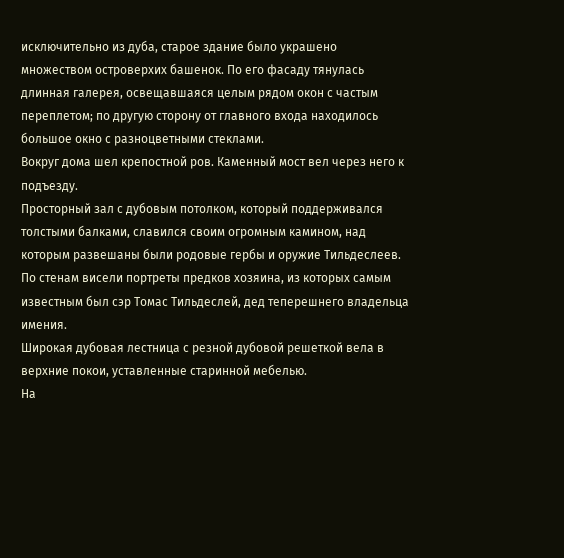исключительно из дуба, старое здание было украшено множеством островерхих башенок. По его фасаду тянулась длинная галерея, освещавшаяся целым рядом окон с частым переплетом; по другую сторону от главного входа находилось большое окно с разноцветными стеклами.
Вокруг дома шел крепостной ров. Каменный мост вел через него к подъезду.
Просторный зал с дубовым потолком, который поддерживался толстыми балками, славился своим огромным камином, над которым развешаны были родовые гербы и оружие Тильдеслеев.
По стенам висели портреты предков хозяина, из которых самым известным был сэр Томас Тильдеслей, дед теперешнего владельца имения.
Широкая дубовая лестница с резной дубовой решеткой вела в верхние покои, уставленные старинной мебелью.
На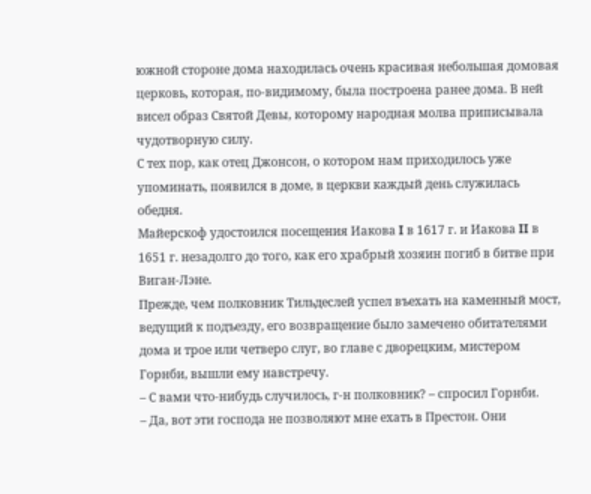южной стороне дома находилась очень красивая небольшая домовая церковь, которая, по-видимому, была построена ранее дома. В ней висел образ Святой Девы, которому народная молва приписывала чудотворную силу.
С тех пор, как отец Джонсон, о котором нам приходилось уже упоминать, появился в доме, в церкви каждый день служилась обедня.
Майерскоф удостоился посещения Иакова I в 1617 г. и Иакова II в 1651 г. незадолго до того, как его храбрый хозяин погиб в битве при Виган-Лэне.
Прежде, чем полковник Тильдеслей успел въехать на каменный мост, ведущий к подъезду, его возвращение было замечено обитателями дома и трое или четверо слуг, во главе с дворецким, мистером Горнби, вышли ему навстречу.
– С вами что-нибудь случилось, г-н полковник? – спросил Горнби.
– Да, вот эти господа не позволяют мне ехать в Престон. Они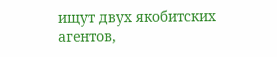ищут двух якобитских агентов,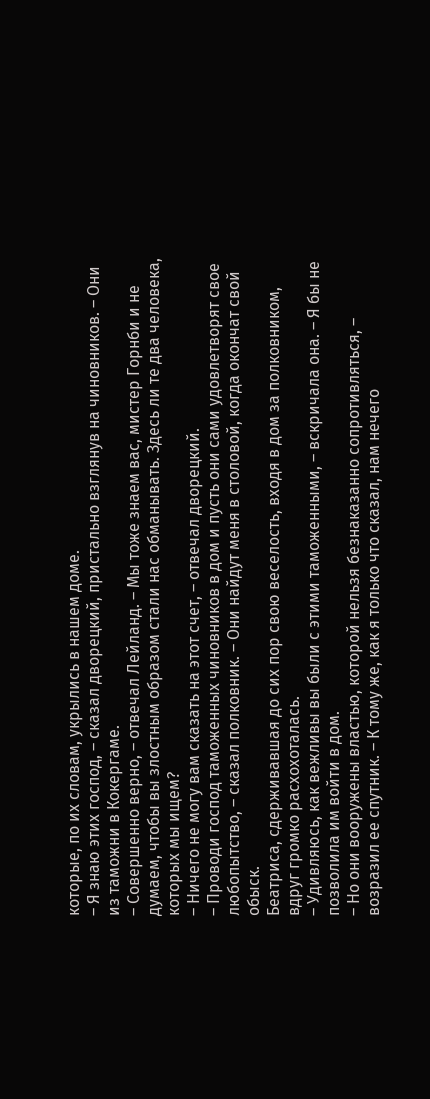которые, по их словам, укрылись в нашем доме.
– Я знаю этих господ, – сказал дворецкий, пристально взглянув на чиновников. – Они из таможни в Кокергаме.
– Совершенно верно, – отвечал Лейланд. – Мы тоже знаем вас, мистер Горнби и не думаем, чтобы вы злостным образом стали нас обманывать. Здесь ли те два человека, которых мы ищем?
– Ничего не могу вам сказать на этот счет, – отвечал дворецкий.
– Проводи господ таможенных чиновников в дом и пусть они сами удовлетворят свое любопытство, – сказал полковник. – Они найдут меня в столовой, когда окончат свой обыск.
Беатриса, сдерживавшая до сих пор свою веселость, входя в дом за полковником, вдруг громко расхохоталась.
– Удивляюсь, как вежливы вы были с этими таможенными, – вскричала она. – Я бы не позволила им войти в дом.
– Но они вооружены властью, которой нельзя безнаказанно сопротивляться, – возразил ее спутник. – К тому же, как я только что сказал, нам нечего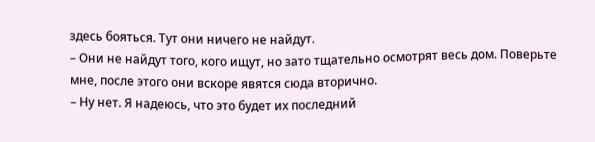здесь бояться. Тут они ничего не найдут.
– Они не найдут того, кого ищут, но зато тщательно осмотрят весь дом. Поверьте мне, после этого они вскоре явятся сюда вторично.
– Ну нет. Я надеюсь, что это будет их последний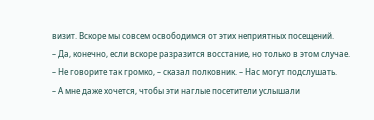визит. Вскоре мы совсем освободимся от этих неприятных посещений.
– Да, конечно, если вскоре разразится восстание, но только в этом случае.
– Не говорите так громко, – сказал полковник. – Нас могут подслушать.
– А мне даже хочется, чтобы эти наглые посетители услышали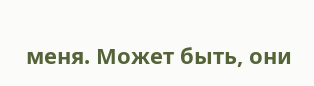меня. Может быть, они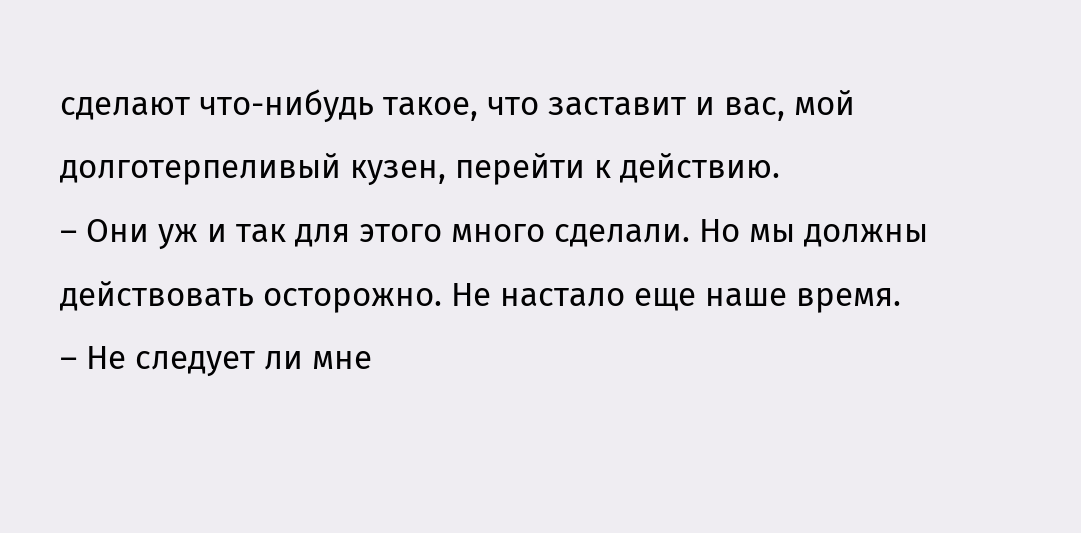сделают что-нибудь такое, что заставит и вас, мой долготерпеливый кузен, перейти к действию.
– Они уж и так для этого много сделали. Но мы должны действовать осторожно. Не настало еще наше время.
– Не следует ли мне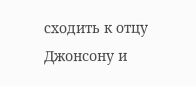сходить к отцу Джонсону и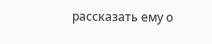рассказать ему о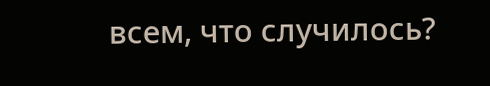всем, что случилось?